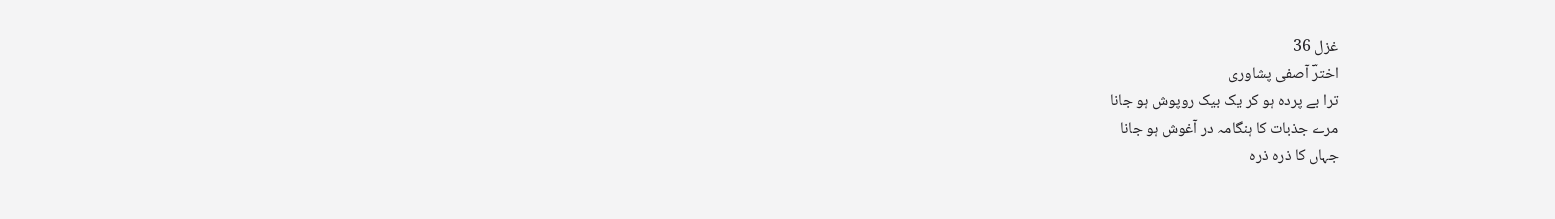غزل 36
اخترؔ آصفی پشاوری
ترا بے پردہ ہو کر یک بیک روپوش ہو جانا
مرے جذبات کا ہنگامہ در آغوش ہو جانا
جہاں کا ذرہ ذرہ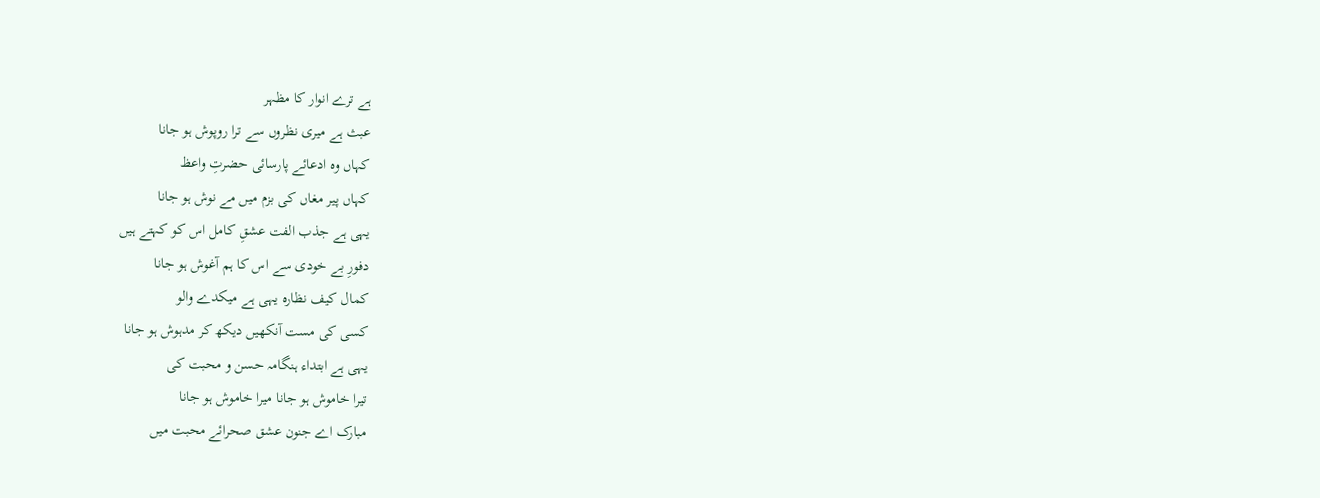ہے ترے انوار کا مظہر
عبث ہے میری نظروں سے ترا روپوش ہو جانا
کہاں وہ ادعائے پارسائی حضرتِ واعظ
کہاں پیر مغاں کی بزم میں مے نوش ہو جانا
یہی ہے جذب الفت عشقِ کامل اس کو کہتے ہیں
دفورِ بے خودی سے اس کا ہم آغوش ہو جانا
کمال كيف نظارہ یہی ہے میکدے والو
کسی کی مست آنکھیں دیکھ کر مدہوش ہو جانا
یہی ہے ابتداء ہنگامہ حسن و محبت کی
تیرا خاموش ہو جانا میرا خاموش ہو جانا
مبارک اے جنون عشق صحرائے محبت میں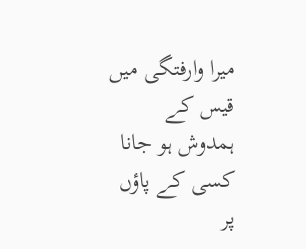میرا وارفتگی میں قیس کے ہمدوش ہو جانا
کسی کے پاؤں پر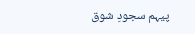پیہم سجودِ شوق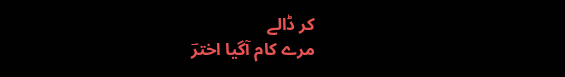کر ڈالے
مرے کام آگیا اخترؔ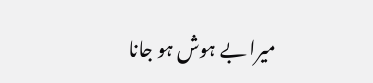میرا بے ہوش ہو جانا